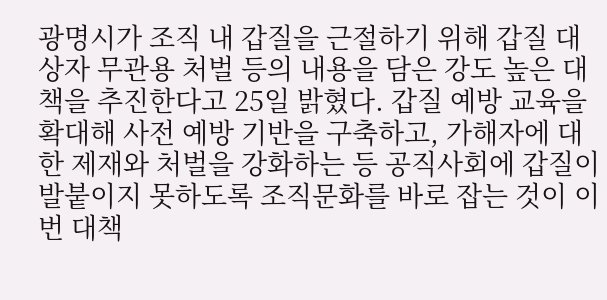광명시가 조직 내 갑질을 근절하기 위해 갑질 대상자 무관용 처벌 등의 내용을 담은 강도 높은 대책을 추진한다고 25일 밝혔다. 갑질 예방 교육을 확대해 사전 예방 기반을 구축하고, 가해자에 대한 제재와 처벌을 강화하는 등 공직사회에 갑질이 발붙이지 못하도록 조직문화를 바로 잡는 것이 이번 대책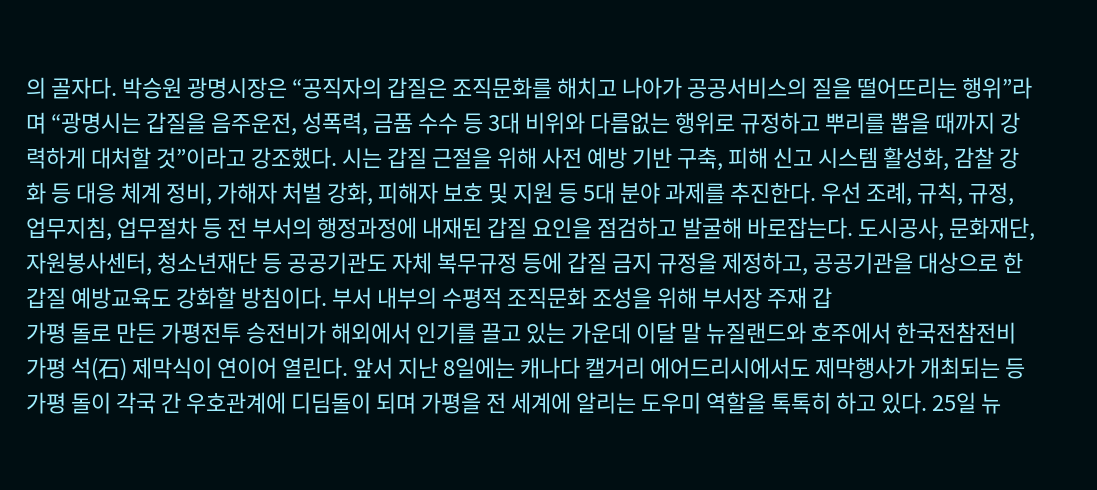의 골자다. 박승원 광명시장은 “공직자의 갑질은 조직문화를 해치고 나아가 공공서비스의 질을 떨어뜨리는 행위”라며 “광명시는 갑질을 음주운전, 성폭력, 금품 수수 등 3대 비위와 다름없는 행위로 규정하고 뿌리를 뽑을 때까지 강력하게 대처할 것”이라고 강조했다. 시는 갑질 근절을 위해 사전 예방 기반 구축, 피해 신고 시스템 활성화, 감찰 강화 등 대응 체계 정비, 가해자 처벌 강화, 피해자 보호 및 지원 등 5대 분야 과제를 추진한다. 우선 조례, 규칙, 규정, 업무지침, 업무절차 등 전 부서의 행정과정에 내재된 갑질 요인을 점검하고 발굴해 바로잡는다. 도시공사, 문화재단, 자원봉사센터, 청소년재단 등 공공기관도 자체 복무규정 등에 갑질 금지 규정을 제정하고, 공공기관을 대상으로 한 갑질 예방교육도 강화할 방침이다. 부서 내부의 수평적 조직문화 조성을 위해 부서장 주재 갑
가평 돌로 만든 가평전투 승전비가 해외에서 인기를 끌고 있는 가운데 이달 말 뉴질랜드와 호주에서 한국전참전비 가평 석(石) 제막식이 연이어 열린다. 앞서 지난 8일에는 캐나다 캘거리 에어드리시에서도 제막행사가 개최되는 등 가평 돌이 각국 간 우호관계에 디딤돌이 되며 가평을 전 세계에 알리는 도우미 역할을 톡톡히 하고 있다. 25일 뉴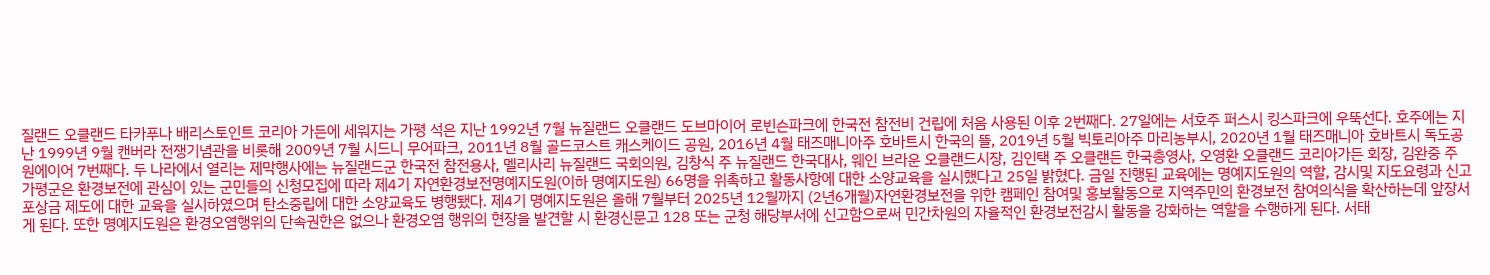질랜드 오클랜드 타카푸나 배리스토인트 코리아 가든에 세워지는 가평 석은 지난 1992년 7월 뉴질랜드 오클랜드 도브마이어 로빈슨파크에 한국전 참전비 건립에 처음 사용된 이후 2번째다. 27일에는 서호주 퍼스시 킹스파크에 우뚝선다. 호주에는 지난 1999년 9월 캔버라 전쟁기념관을 비롯해 2009년 7월 시드니 무어파크, 2011년 8월 골드코스트 캐스케이드 공원, 2016년 4월 태즈매니아주 호바트시 한국의 뜰, 2019년 5월 빅토리아주 마리농부시, 2020년 1월 태즈매니아 호바트시 독도공원에이어 7번째다. 두 나라에서 열리는 제막행사에는 뉴질랜드군 한국전 참전용사, 멜리사리 뉴질랜드 국회의원, 김창식 주 뉴질랜드 한국대사, 웨인 브라운 오클랜드시장, 김인택 주 오클랜든 한국총영사, 오영환 오클랜드 코리아가든 회장, 김완중 주
가평군은 환경보전에 관심이 있는 군민들의 신청모집에 따라 제4기 자연환경보전명예지도원(이하 명예지도원) 66명을 위촉하고 활동사항에 대한 소양교육을 실시했다고 25일 밝혔다. 금일 진행된 교육에는 명예지도원의 역할, 감시및 지도요령과 신고포상금 제도에 대한 교육을 실시하였으며 탄소중립에 대한 소양교육도 병행됐다. 제4기 명예지도원은 올해 7월부터 2025년 12월까지 (2년6개월)자연환경보전을 위한 캠페인 참여및 홍보활동으로 지역주민의 환경보전 참여의식을 확산하는데 앞장서게 된다. 또한 명예지도원은 환경오염행위의 단속권한은 없으나 환경오염 행위의 현장을 발견할 시 환경신문고 128 또는 군청 해당부서에 신고함으로써 민간차원의 자율적인 환경보전감시 활동을 강화하는 역할을 수행하게 된다. 서태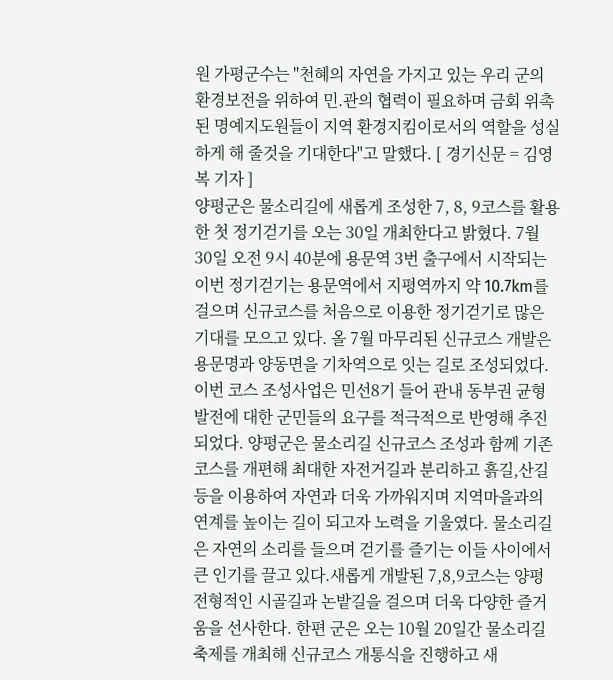원 가평군수는 "천혜의 자연을 가지고 있는 우리 군의 환경보전을 위하여 민.관의 협력이 필요하며 금회 위촉된 명예지도원들이 지역 환경지킴이로서의 역할을 성실하게 해 줄것을 기대한다"고 말했다. [ 경기신문 = 김영복 기자 ]
양평군은 물소리길에 새롭게 조성한 7, 8, 9코스를 활용한 첫 정기걷기를 오는 30일 개최한다고 밝혔다. 7월 30일 오전 9시 40분에 용문역 3번 출구에서 시작되는 이번 정기걷기는 용문역에서 지평역까지 약 10.7km를 걸으며 신규코스를 처음으로 이용한 정기걷기로 많은 기대를 모으고 있다. 올 7월 마무리된 신규코스 개발은 용문명과 양동면을 기차역으로 잇는 길로 조성되었다. 이번 코스 조성사업은 민선8기 들어 관내 동부권 균형발전에 대한 군민들의 요구를 적극적으로 반영해 추진되었다. 양평군은 물소리길 신규코스 조성과 함께 기존코스를 개편해 최대한 자전거길과 분리하고 흙길,산길 등을 이용하여 자연과 더욱 가까워지며 지역마을과의 연계를 높이는 길이 되고자 노력을 기울였다. 물소리길은 자연의 소리를 들으며 걷기를 즐기는 이들 사이에서 큰 인기를 끌고 있다.새롭게 개발된 7,8,9코스는 양평 전형적인 시골길과 논밭길을 걸으며 더욱 다양한 즐거움을 선사한다. 한편 군은 오는 10월 20일간 물소리길 축제를 개최해 신규코스 개통식을 진행하고 새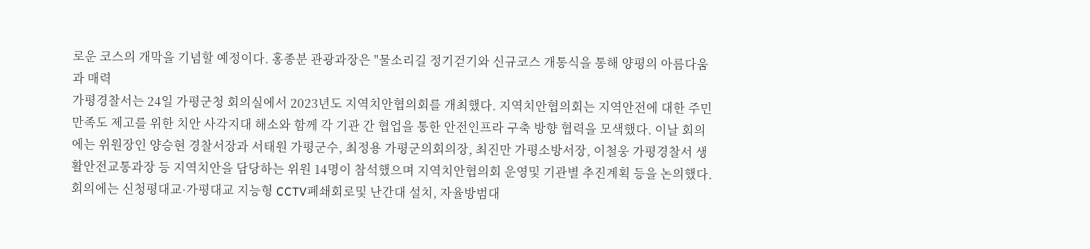로운 코스의 개막을 기념할 예정이다. 홍종분 관광과장은 "물소리길 정기걷기와 신규코스 개통식을 통해 양평의 아름다움과 매력
가평경찰서는 24일 가평군청 회의실에서 2023년도 지역치안협의회를 개최했다. 지역치안협의회는 지역안전에 대한 주민 만족도 제고를 위한 치안 사각지대 해소와 함께 각 기관 간 협업을 통한 안전인프라 구축 방향 협력을 모색했다. 이날 회의에는 위원장인 양승현 경찰서장과 서태원 가평군수, 최정용 가평군의회의장, 최진만 가평소방서장, 이철웅 가평경찰서 생활안전교통과장 등 지역치안을 담당하는 위원 14명이 참석했으며 지역치안협의회 운영및 기관별 추진계획 등을 논의했다. 회의에는 신청평대교·가평대교 지능형 CCTV폐쇄회로및 난간대 설치, 자율방범대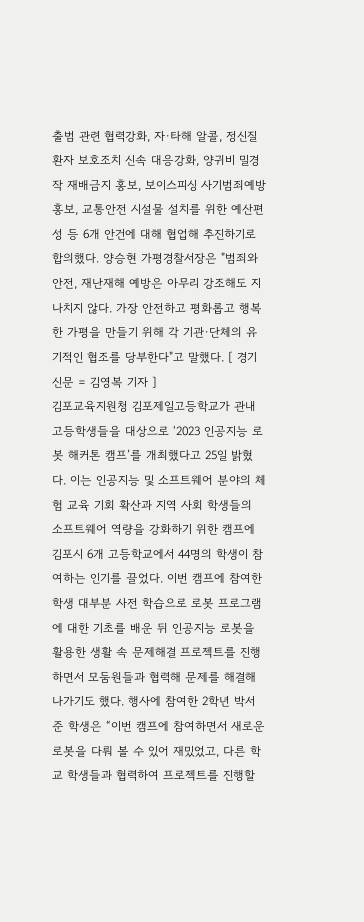출범 관련 협력강화, 자·타해 알콜, 정신질환자 보호조치 신속 대응강화, 양귀비 밀경작 재배금지 홍보, 보이스피싱 사기범죄예방홍보, 교통안전 시설물 설치를 위한 예산편성 등 6개 안건에 대해 협업해 추진하기로 합의했다. 양승현 가평경찰서장은 "범죄와 안전, 재난재해 예방은 아무리 강조해도 지나치지 않다. 가장 안전하고 평화롭고 행복한 가평을 만들기 위해 각 기관·단체의 유기적인 협조를 당부한다"고 말했다. [ 경기신문 = 김영복 기자 ]
김포교육지원청 김포제일고등학교가 관내 고등학생들을 대상으로 ‘2023 인공지능 로봇 해커톤 캠프’를 개최했다고 25일 밝혔다. 이는 인공지능 및 소프트웨어 분야의 체험 교육 기회 확산과 지역 사회 학생들의 소프트웨어 역량을 강화하기 위한 캠프에 김포시 6개 고등학교에서 44명의 학생이 참여하는 인기를 끌었다. 이번 캠프에 참여한 학생 대부분 사전 학습으로 로봇 프로그램에 대한 기초를 배운 뒤 인공지능 로봇을 활용한 생활 속 문제해결 프로젝트를 진행하면서 모둠원들과 협력해 문제를 해결해 나가기도 했다. 행사에 참여한 2학년 박서준 학생은 “이번 캠프에 참여하면서 새로운 로봇을 다뤄 볼 수 있어 재밌었고, 다른 학교 학생들과 협력하여 프로젝트를 진행할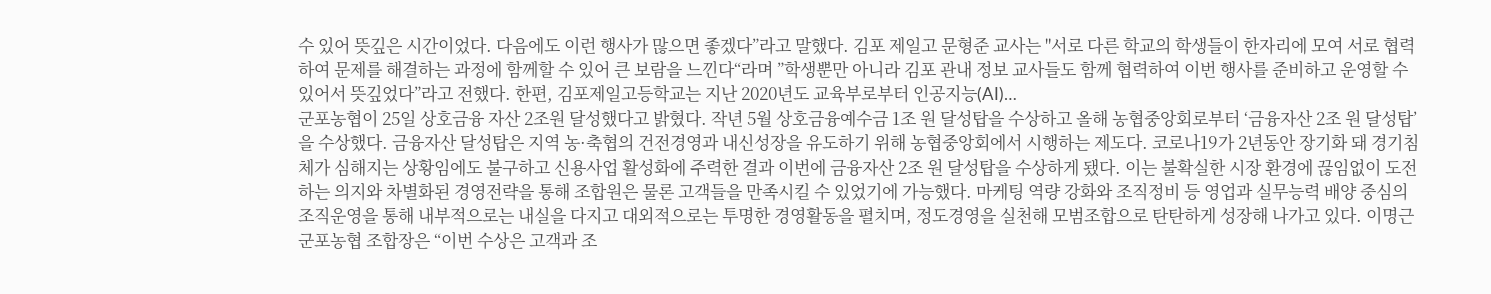수 있어 뜻깊은 시간이었다. 다음에도 이런 행사가 많으면 좋겠다”라고 말했다. 김포 제일고 문형준 교사는 "서로 다른 학교의 학생들이 한자리에 모여 서로 협력하여 문제를 해결하는 과정에 함께할 수 있어 큰 보람을 느낀다“라며 ”학생뿐만 아니라 김포 관내 정보 교사들도 함께 협력하여 이번 행사를 준비하고 운영할 수 있어서 뜻깊었다”라고 전했다. 한편, 김포제일고등학교는 지난 2020년도 교육부로부터 인공지능(AI)…
군포농협이 25일 상호금융 자산 2조원 달성했다고 밝혔다. 작년 5월 상호금융예수금 1조 원 달성탑을 수상하고 올해 농협중앙회로부터 ‘금융자산 2조 원 달성탑’을 수상했다. 금융자산 달성탑은 지역 농·축협의 건전경영과 내신성장을 유도하기 위해 농협중앙회에서 시행하는 제도다. 코로나19가 2년동안 장기화 돼 경기침체가 심해지는 상황임에도 불구하고 신용사업 활성화에 주력한 결과 이번에 금융자산 2조 원 달성탑을 수상하게 됐다. 이는 불확실한 시장 환경에 끊임없이 도전하는 의지와 차별화된 경영전략을 통해 조합원은 물론 고객들을 만족시킬 수 있었기에 가능했다. 마케팅 역량 강화와 조직정비 등 영업과 실무능력 배양 중심의 조직운영을 통해 내부적으로는 내실을 다지고 대외적으로는 투명한 경영활동을 펼치며, 정도경영을 실천해 모범조합으로 탄탄하게 성장해 나가고 있다. 이명근 군포농협 조합장은 “이번 수상은 고객과 조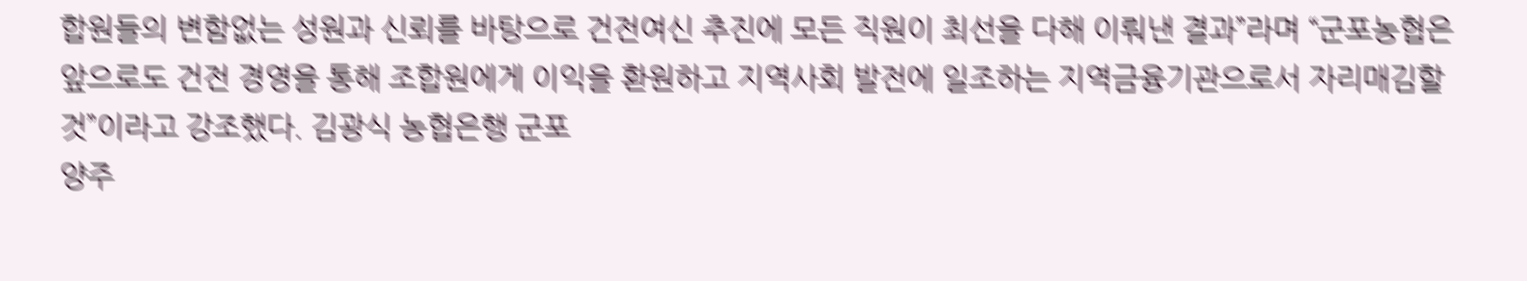합원들의 변함없는 성원과 신뢰를 바탕으로 건전여신 추진에 모든 직원이 최선을 다해 이뤄낸 결과”라며 “군포농협은 앞으로도 건전 경영을 통해 조합원에게 이익을 환원하고 지역사회 발전에 일조하는 지역금융기관으로서 자리매김할 것”이라고 강조했다. 김광식 농협은행 군포
양주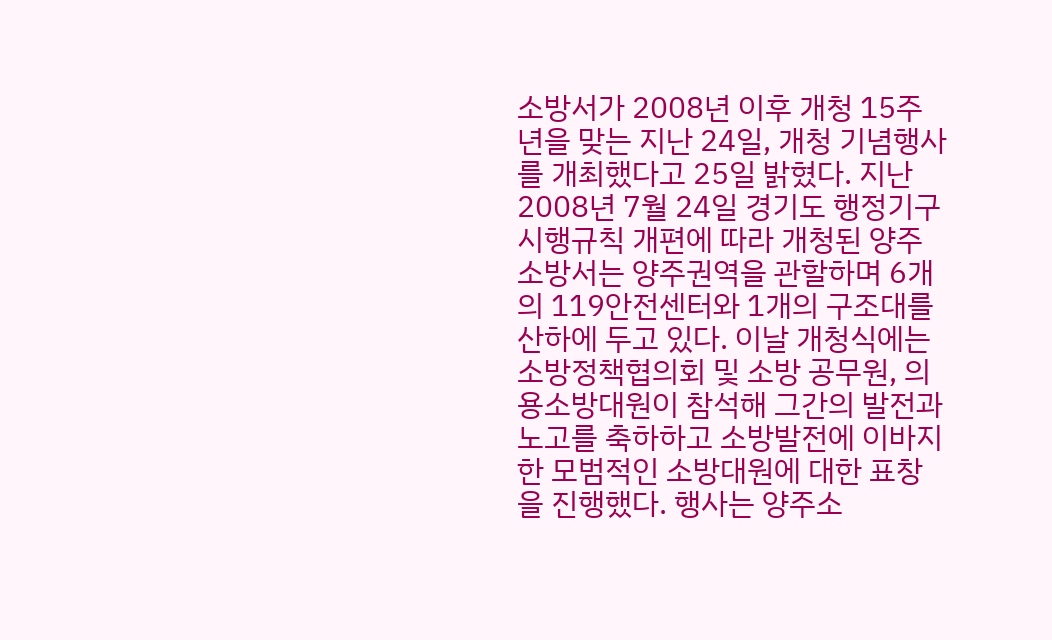소방서가 2008년 이후 개청 15주년을 맞는 지난 24일, 개청 기념행사를 개최했다고 25일 밝혔다. 지난 2008년 7월 24일 경기도 행정기구 시행규칙 개편에 따라 개청된 양주소방서는 양주권역을 관할하며 6개의 119안전센터와 1개의 구조대를 산하에 두고 있다. 이날 개청식에는 소방정책협의회 및 소방 공무원, 의용소방대원이 참석해 그간의 발전과 노고를 축하하고 소방발전에 이바지한 모범적인 소방대원에 대한 표창을 진행했다. 행사는 양주소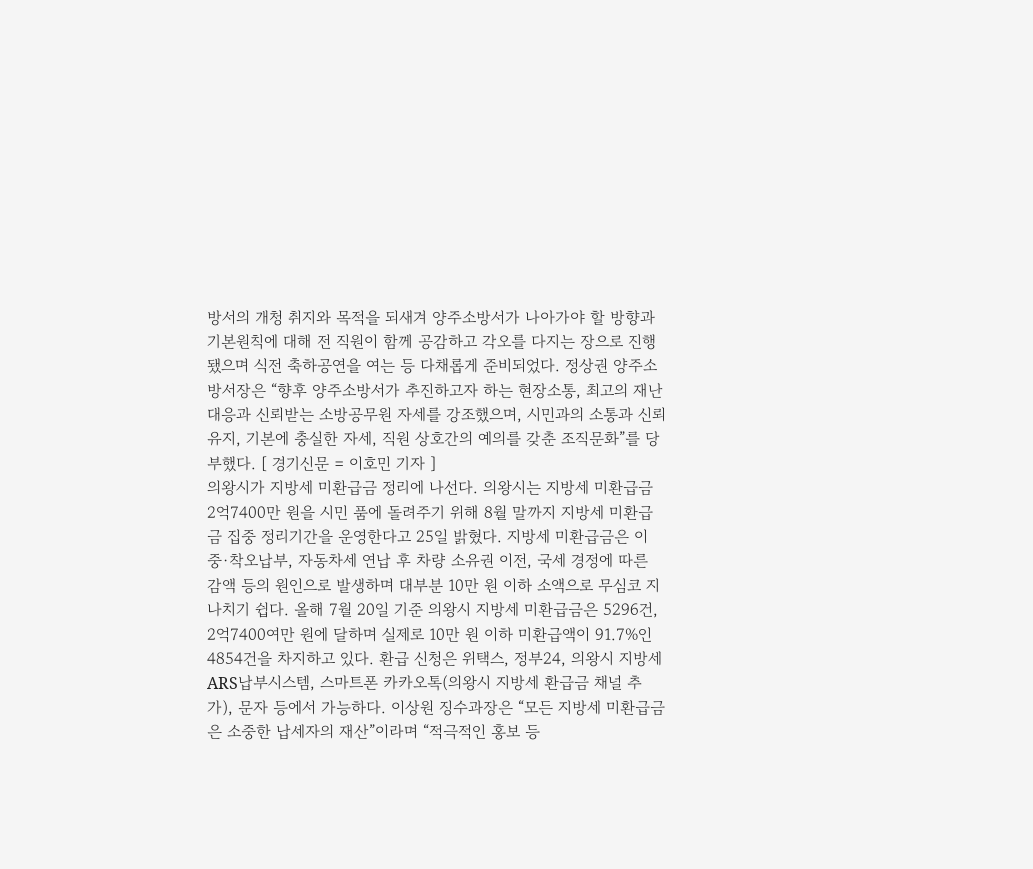방서의 개청 취지와 목적을 되새겨 양주소방서가 나아가야 할 방향과 기본원칙에 대해 전 직원이 함께 공감하고 각오를 다지는 장으로 진행됐으며 식전 축하공연을 여는 등 다채롭게 준비되었다. 정상권 양주소방서장은 “향후 양주소방서가 추진하고자 하는 현장소통, 최고의 재난대응과 신뢰받는 소방공무원 자세를 강조했으며, 시민과의 소통과 신뢰유지, 기본에 충실한 자세, 직원 상호간의 예의를 갖춘 조직문화”를 당부했다. [ 경기신문 = 이호민 기자 ]
의왕시가 지방세 미환급금 정리에 나선다. 의왕시는 지방세 미환급금 2억7400만 원을 시민 품에 돌려주기 위해 8월 말까지 지방세 미환급금 집중 정리기간을 운영한다고 25일 밝혔다. 지방세 미환급금은 이중·착오납부, 자동차세 연납 후 차량 소유권 이전, 국세 경정에 따른 감액 등의 원인으로 발생하며 대부분 10만 원 이하 소액으로 무심코 지나치기 쉽다. 올해 7월 20일 기준 의왕시 지방세 미환급금은 5296건, 2억7400여만 원에 달하며 실제로 10만 원 이하 미환급액이 91.7%인 4854건을 차지하고 있다. 환급 신청은 위택스, 정부24, 의왕시 지방세 ARS납부시스템, 스마트폰 카카오톡(의왕시 지방세 환급금 채널 추가), 문자 등에서 가능하다. 이상원 징수과장은 “모든 지방세 미환급금은 소중한 납세자의 재산”이라며 “적극적인 홍보 등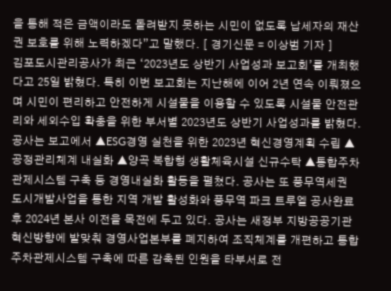을 통해 적은 금액이라도 돌려받지 못하는 시민이 없도록 납세자의 재산권 보호를 위해 노력하겠다”고 말했다. [ 경기신문 = 이상범 기자 ]
김포도시관리공사가 최근 ‘2023년도 상반기 사업성과 보고회’를 개최했다고 25일 밝혔다. 특히 이번 보고회는 지난해에 이어 2년 연속 이뤄졌으며 시민이 편리하고 안전하게 시설물을 이용할 수 있도록 시설물 안전관리와 세외수입 확충을 위한 부서별 2023년도 상반기 사업성과를 밝혔다. 공사는 보고에서 ▲ESG경영 실천을 위한 2023년 혁신경영계획 수립 ▲공정관리체계 내실화 ▲양곡 복합형 생활체육시설 신규수탁 ▲통합주차관제시스템 구축 등 경영내실화 활동을 펼쳤다. 공사는 또 풍무역세권 도시개발사업을 통한 지역 개발 활성화와 풍무역 파크 트루엘 공사완료 후 2024년 본사 이전을 목전에 두고 있다. 공사는 새정부 지방공공기관 혁신방향에 발맞춰 경영사업본부를 폐지하여 조직체계를 개편하고 통합주차관제시스템 구축에 따른 감축된 인원을 타부서로 전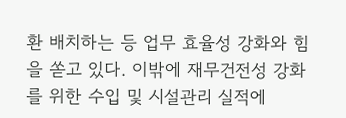환 배치하는 등 업무 효율성 강화와 힘을 쏟고 있다. 이밖에 재무건전성 강화를 위한 수입 및 시설관리 실적에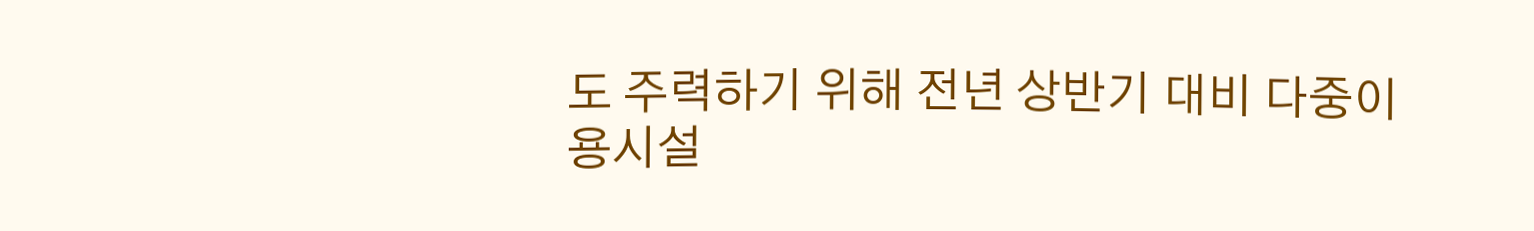도 주력하기 위해 전년 상반기 대비 다중이용시설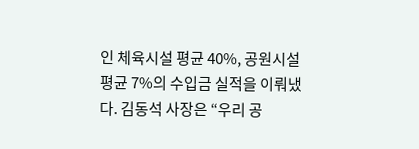인 체육시설 평균 40%, 공원시설 평균 7%의 수입금 실적을 이뤄냈다. 김동석 사장은 “우리 공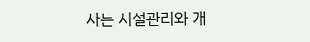사는 시설관리와 개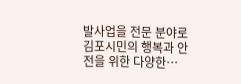발사업을 전문 분야로 김포시민의 행복과 안전을 위한 다양한…